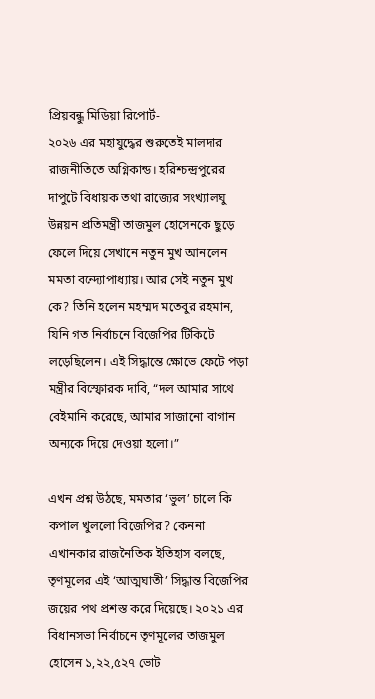প্রিয়বন্ধু মিডিয়া রিপোর্ট-
২০২৬ এর মহাযুদ্ধের শুরুতেই মালদার রাজনীতিতে অগ্নিকান্ড। হরিশ্চন্দ্রপুরের দাপুটে বিধায়ক তথা রাজ্যের সংখ্যালঘু উন্নয়ন প্রতিমন্ত্রী তাজমুল হোসেনকে ছুড়ে ফেলে দিয়ে সেখানে নতুন মুখ আনলেন মমতা বন্দ্যোপাধ্যায়। আর সেই নতুন মুখ কে? তিনি হলেন মহম্মদ মতেবুর রহমান, যিনি গত নির্বাচনে বিজেপির টিকিটে লড়েছিলেন। এই সিদ্ধান্তে ক্ষোভে ফেটে পড়া মন্ত্রীর বিস্ফোরক দাবি, “দল আমার সাথে বেইমানি করেছে, আমার সাজানো বাগান অন্যকে দিয়ে দেওয়া হলো।”

এখন প্রশ্ন উঠছে, মমতার ‘ভুল’ চালে কি কপাল খুললো বিজেপির? কেননা এখানকার রাজনৈতিক ইতিহাস বলছে, তৃণমূলের এই ‘আত্মঘাতী’ সিদ্ধান্ত বিজেপির জয়ের পথ প্রশস্ত করে দিয়েছে। ২০২১ এর বিধানসভা নির্বাচনে তৃণমূলের তাজমুল হোসেন ১,২২,৫২৭ ভোট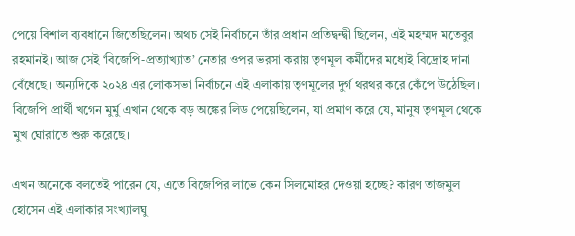পেয়ে বিশাল ব্যবধানে জিতেছিলেন। অথচ সেই নির্বাচনে তাঁর প্রধান প্রতিদ্বন্দ্বী ছিলেন, এই মহম্মদ মতেবুর রহমানই। আজ সেই ‘বিজেপি-প্রত্যাখ্যাত’ নেতার ওপর ভরসা করায় তৃণমূল কর্মীদের মধ্যেই বিদ্রোহ দানা বেঁধেছে। অন্যদিকে ২০২৪ এর লোকসভা নির্বাচনে এই এলাকায় তৃণমূলের দুর্গ থরথর করে কেঁপে উঠেছিল। বিজেপি প্রার্থী খগেন মুর্মু এখান থেকে বড় অঙ্কের লিড পেয়েছিলেন, যা প্রমাণ করে যে, মানুষ তৃণমূল থেকে মুখ ঘোরাতে শুরু করেছে।

এখন অনেকে বলতেই পারেন যে, এতে বিজেপির লাভে কেন সিলমোহর দেওয়া হচ্ছে? কারণ তাজমুল হোসেন এই এলাকার সংখ্যালঘু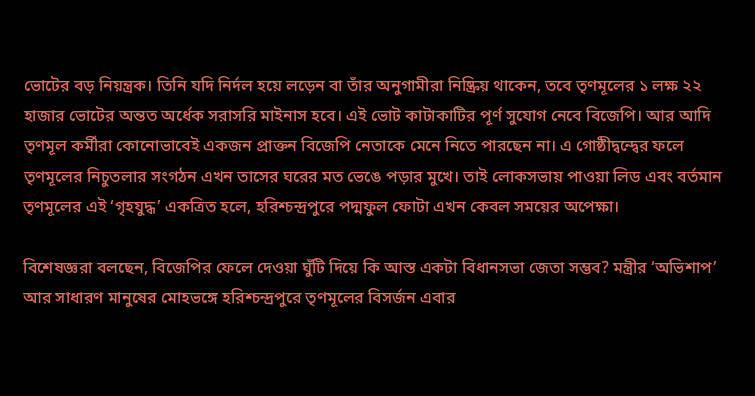ভোটের বড় নিয়ন্ত্রক। তিনি যদি নির্দল হয়ে লড়েন বা তাঁর অনুগামীরা নিষ্ক্রিয় থাকেন, তবে তৃণমূলের ১ লক্ষ ২২ হাজার ভোটের অন্তত অর্ধেক সরাসরি মাইনাস হবে। এই ভোট কাটাকাটির পূর্ণ সুযোগ নেবে বিজেপি। আর আদি তৃণমূল কর্মীরা কোনোভাবেই একজন প্রাক্তন বিজেপি নেতাকে মেনে নিতে পারছেন না। এ গোষ্ঠীদ্বন্দ্বের ফলে তৃণমূলের নিচুতলার সংগঠন এখন তাসের ঘরের মত ভেঙে পড়ার মুখে। তাই লোকসভায় পাওয়া লিড এবং বর্তমান তৃণমূলের এই ‘গৃহযুদ্ধ’ একত্রিত হলে, হরিশ্চন্দ্রপুরে পদ্মফুল ফোটা এখন কেবল সময়ের অপেক্ষা।

বিশেষজ্ঞরা বলছেন, বিজেপির ফেলে দেওয়া ঘুঁটি দিয়ে কি আস্ত একটা বিধানসভা জেতা সম্ভব? মন্ত্রীর ‘অভিশাপ’ আর সাধারণ মানুষের মোহভঙ্গে হরিশ্চন্দ্রপুরে তৃণমূলের বিসর্জন এবার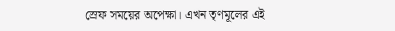স্রেফ সময়ের অপেক্ষা। এখন তৃণমূলের এই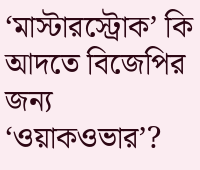‘মাস্টারস্ট্রোক’ কি আদতে বিজেপির জন্য ‘ওয়াকওভার’?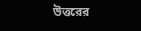উত্তরের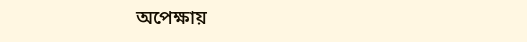অপেক্ষায়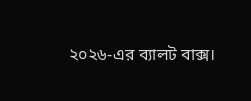২০২৬-এর ব্যালট বাক্স।